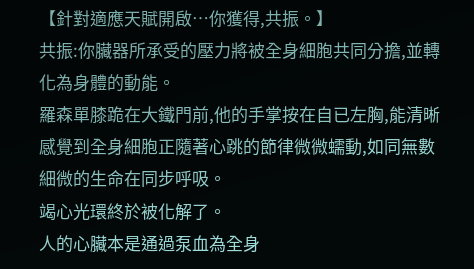【針對適應天賦開啟…你獲得,共振。】
共振:你臟器所承受的壓力將被全身細胞共同分擔,並轉化為身體的動能。
羅森單膝跪在大鐵門前,他的手掌按在自已左胸,能清晰感覺到全身細胞正隨著心跳的節律微微蠕動,如同無數細微的生命在同步呼吸。
竭心光環終於被化解了。
人的心臟本是通過泵血為全身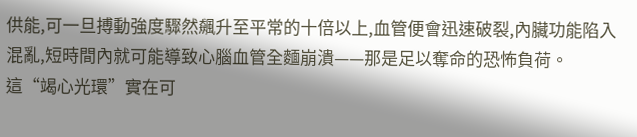供能,可一旦搏動強度驟然飆升至平常的十倍以上,血管便會迅速破裂,內臟功能陷入混亂,短時間內就可能導致心腦血管全麵崩潰——那是足以奪命的恐怖負荷。
這“竭心光環”實在可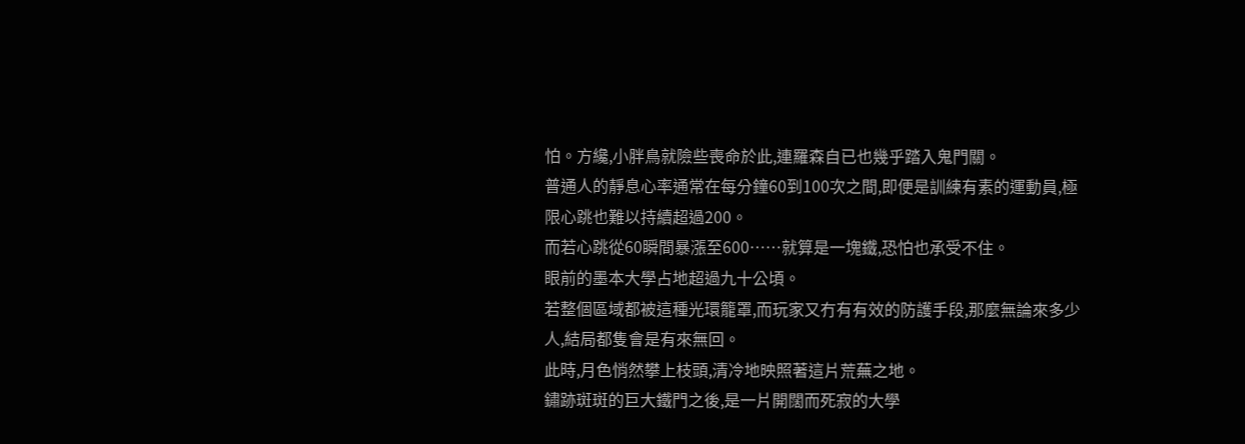怕。方纔,小胖鳥就險些喪命於此,連羅森自已也幾乎踏入鬼門關。
普通人的靜息心率通常在每分鐘60到100次之間,即便是訓練有素的運動員,極限心跳也難以持續超過200。
而若心跳從60瞬間暴漲至600……就算是一塊鐵,恐怕也承受不住。
眼前的墨本大學占地超過九十公頃。
若整個區域都被這種光環籠罩,而玩家又冇有有效的防護手段,那麼無論來多少人,結局都隻會是有來無回。
此時,月色悄然攀上枝頭,清冷地映照著這片荒蕪之地。
鏽跡斑斑的巨大鐵門之後,是一片開闊而死寂的大學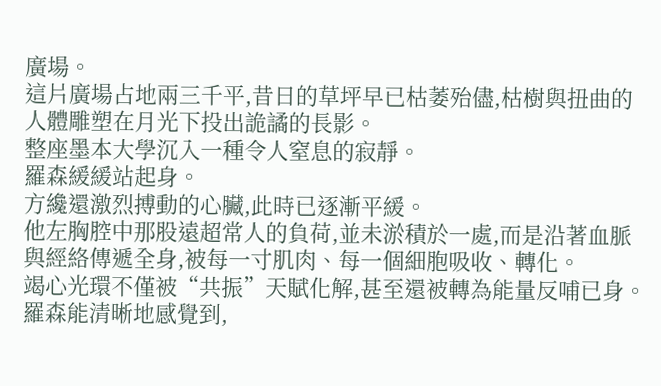廣場。
這片廣場占地兩三千平,昔日的草坪早已枯萎殆儘,枯樹與扭曲的人體雕塑在月光下投出詭譎的長影。
整座墨本大學沉入一種令人窒息的寂靜。
羅森緩緩站起身。
方纔還激烈搏動的心臟,此時已逐漸平緩。
他左胸腔中那股遠超常人的負荷,並未淤積於一處,而是沿著血脈與經絡傳遞全身,被每一寸肌肉、每一個細胞吸收、轉化。
竭心光環不僅被“共振”天賦化解,甚至還被轉為能量反哺已身。
羅森能清晰地感覺到,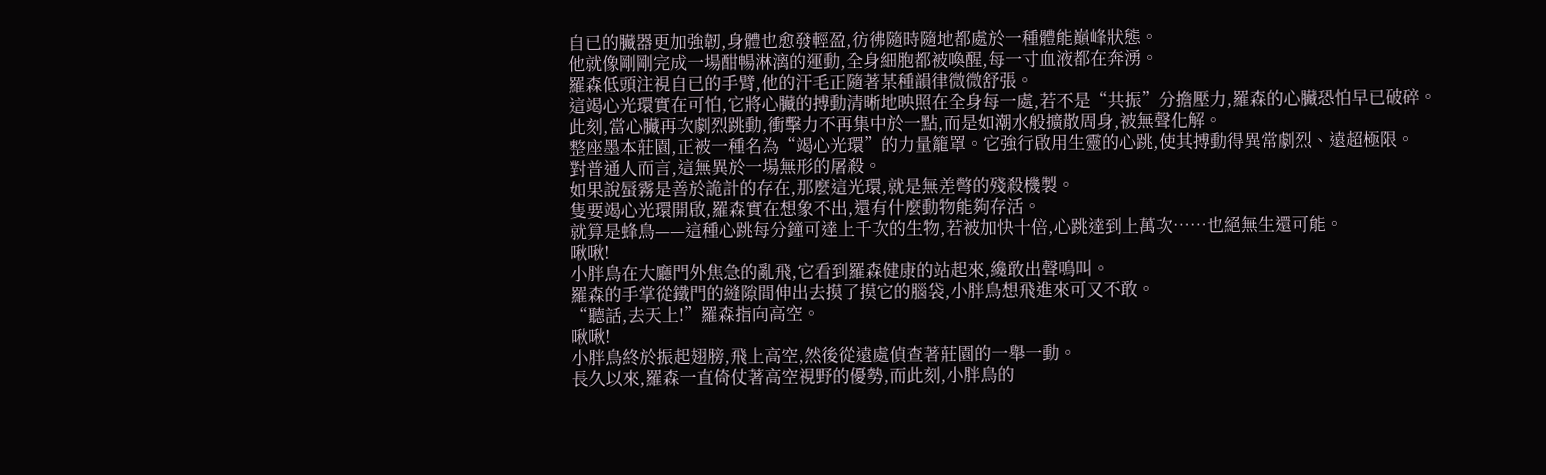自已的臟器更加強韌,身體也愈發輕盈,彷彿隨時隨地都處於一種體能巔峰狀態。
他就像剛剛完成一場酣暢淋漓的運動,全身細胞都被喚醒,每一寸血液都在奔湧。
羅森低頭注視自已的手臂,他的汗毛正隨著某種韻律微微舒張。
這竭心光環實在可怕,它將心臟的搏動清晰地映照在全身每一處,若不是“共振”分擔壓力,羅森的心臟恐怕早已破碎。
此刻,當心臟再次劇烈跳動,衝擊力不再集中於一點,而是如潮水般擴散周身,被無聲化解。
整座墨本莊園,正被一種名為“竭心光環”的力量籠罩。它強行啟用生靈的心跳,使其搏動得異常劇烈、遠超極限。
對普通人而言,這無異於一場無形的屠殺。
如果說蜃霧是善於詭計的存在,那麼這光環,就是無差彆的殘殺機製。
隻要竭心光環開啟,羅森實在想象不出,還有什麼動物能夠存活。
就算是蜂鳥——這種心跳每分鐘可達上千次的生物,若被加快十倍,心跳達到上萬次……也絕無生還可能。
啾啾!
小胖鳥在大廳門外焦急的亂飛,它看到羅森健康的站起來,纔敢出聲鳴叫。
羅森的手掌從鐵門的縫隙間伸出去摸了摸它的腦袋,小胖鳥想飛進來可又不敢。
“聽話,去天上!”羅森指向高空。
啾啾!
小胖鳥終於振起翅膀,飛上高空,然後從遠處偵查著莊園的一舉一動。
長久以來,羅森一直倚仗著高空視野的優勢,而此刻,小胖鳥的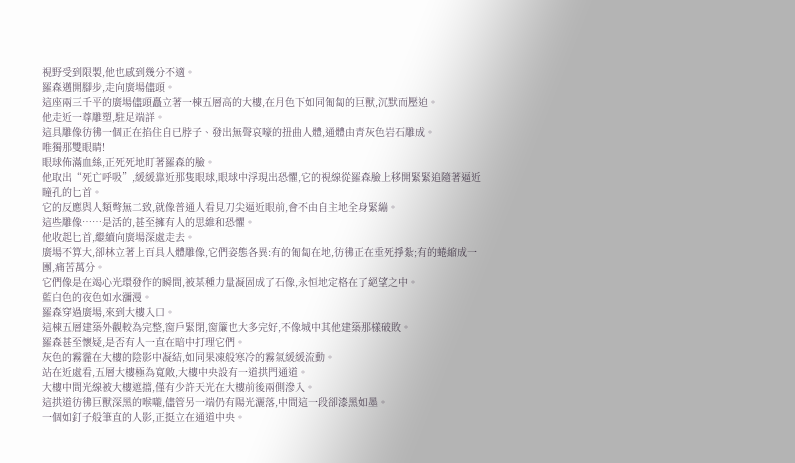視野受到限製,他也感到幾分不適。
羅森邁開腳步,走向廣場儘頭。
這座兩三千平的廣場儘頭矗立著一棟五層高的大樓,在月色下如同匍匐的巨獸,沉默而壓迫。
他走近一尊雕塑,駐足端詳。
這具雕像彷彿一個正在掐住自已脖子、發出無聲哀嚎的扭曲人體,通體由青灰色岩石雕成。
唯獨那雙眼睛!
眼球佈滿血絲,正死死地盯著羅森的臉。
他取出“死亡呼吸”,緩緩靠近那隻眼球,眼球中浮現出恐懼,它的視線從羅森臉上移開緊緊追隨著逼近瞳孔的匕首。
它的反應與人類彆無二致,就像普通人看見刀尖逼近眼前,會不由自主地全身緊繃。
這些雕像……是活的,甚至擁有人的思維和恐懼。
他收起匕首,繼續向廣場深處走去。
廣場不算大,卻林立著上百具人體雕像,它們姿態各異:有的匍匐在地,彷彿正在垂死掙紮;有的蜷縮成一團,痛苦萬分。
它們像是在竭心光環發作的瞬間,被某種力量凝固成了石像,永恒地定格在了絕望之中。
藍白色的夜色如水瀰漫。
羅森穿過廣場,來到大樓入口。
這棟五層建築外觀較為完整,窗戶緊閉,窗簾也大多完好,不像城中其他建築那樣破敗。
羅森甚至懷疑,是否有人一直在暗中打理它們。
灰色的霧霾在大樓的陰影中凝結,如同果凍般寒冷的霧氣緩緩流動。
站在近處看,五層大樓極為寬敞,大樓中央設有一道拱門通道。
大樓中間光線被大樓遮擋,僅有少許天光在大樓前後兩側滲入。
這拱道彷彿巨獸深黑的喉嚨,儘管另一端仍有陽光灑落,中間這一段卻漆黑如墨。
一個如釘子般筆直的人影,正挺立在通道中央。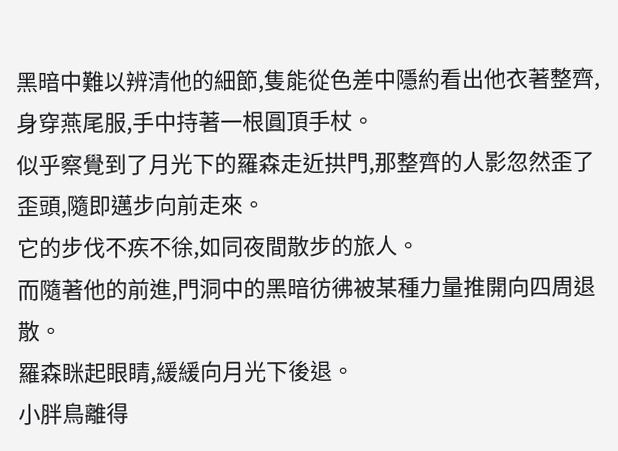黑暗中難以辨清他的細節,隻能從色差中隱約看出他衣著整齊,身穿燕尾服,手中持著一根圓頂手杖。
似乎察覺到了月光下的羅森走近拱門,那整齊的人影忽然歪了歪頭,隨即邁步向前走來。
它的步伐不疾不徐,如同夜間散步的旅人。
而隨著他的前進,門洞中的黑暗彷彿被某種力量推開向四周退散。
羅森眯起眼睛,緩緩向月光下後退。
小胖鳥離得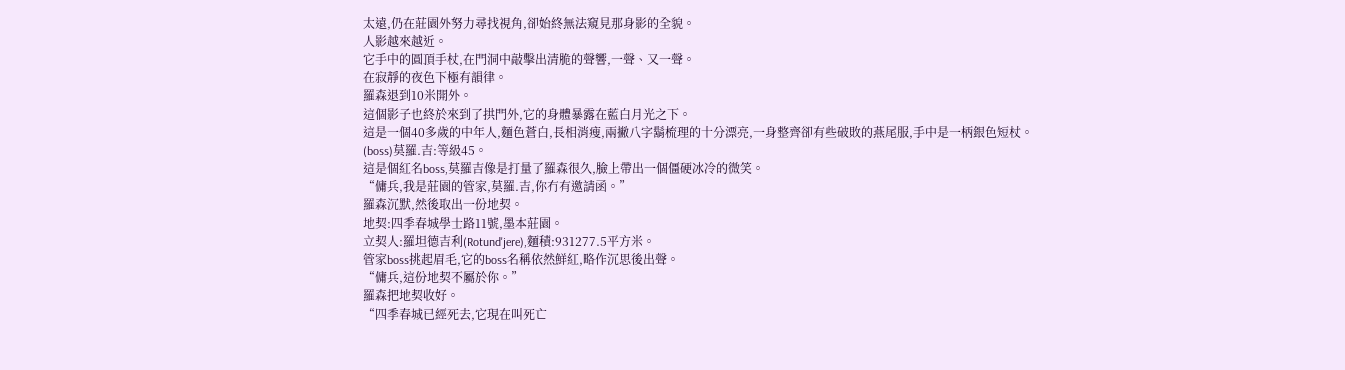太遠,仍在莊園外努力尋找視角,卻始終無法窺見那身影的全貌。
人影越來越近。
它手中的圓頂手杖,在門洞中敲擊出清脆的聲響,一聲、又一聲。
在寂靜的夜色下極有韻律。
羅森退到10米開外。
這個影子也終於來到了拱門外,它的身體暴露在藍白月光之下。
這是一個40多歲的中年人,麵色蒼白,長相消瘦,兩撇八字鬍梳理的十分漂亮,一身整齊卻有些破敗的燕尾服,手中是一柄銀色短杖。
(boss)莫羅.吉:等級45。
這是個紅名boss,莫羅吉像是打量了羅森很久,臉上帶出一個僵硬冰冷的微笑。
“傭兵,我是莊園的管家,莫羅.吉,你冇有邀請函。”
羅森沉默,然後取出一份地契。
地契:四季春城學士路11號,墨本莊園。
立契人:羅坦德吉利(Rotund'jere),麵積:931277.5平方米。
管家boss挑起眉毛,它的boss名稱依然鮮紅,略作沉思後出聲。
“傭兵,這份地契不屬於你。”
羅森把地契收好。
“四季春城已經死去,它現在叫死亡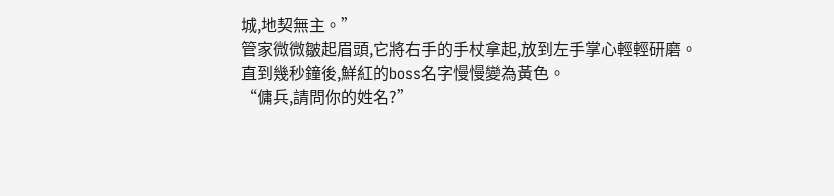城,地契無主。”
管家微微皺起眉頭,它將右手的手杖拿起,放到左手掌心輕輕研磨。
直到幾秒鐘後,鮮紅的boss名字慢慢變為黃色。
“傭兵,請問你的姓名?”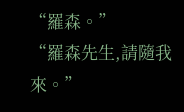“羅森。”
“羅森先生,請隨我來。”